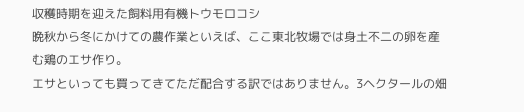収穫時期を迎えた飼料用有機トウモロコシ
晩秋から冬にかけての農作業といえば、ここ東北牧場では身土不二の卵を産む鶏のエサ作り。
エサといっても買ってきてただ配合する訳ではありません。3ヘクタールの畑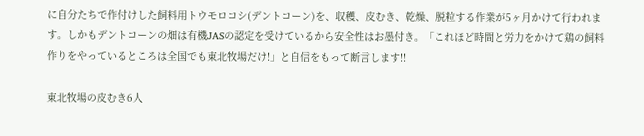に自分たちで作付けした飼料用トウモロコシ(デントコーン)を、収穫、皮むき、乾燥、脱粒する作業が5ヶ月かけて行われます。しかもデントコーンの畑は有機JASの認定を受けているから安全性はお墨付き。「これほど時間と労力をかけて鶏の飼料作りをやっているところは全国でも東北牧場だけ!」と自信をもって断言します!!

東北牧場の皮むき6人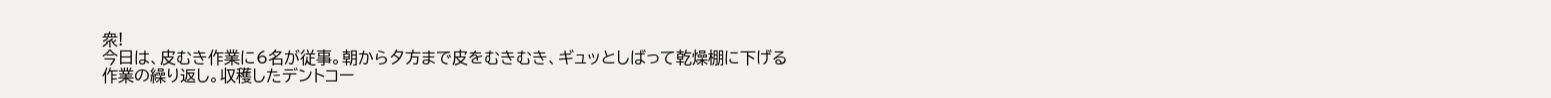衆!
今日は、皮むき作業に6名が従事。朝から夕方まで皮をむきむき、ギュッとしばって乾燥棚に下げる作業の繰り返し。収穫したデントコー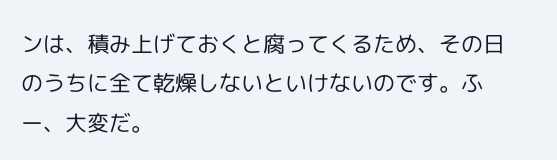ンは、積み上げておくと腐ってくるため、その日のうちに全て乾燥しないといけないのです。ふー、大変だ。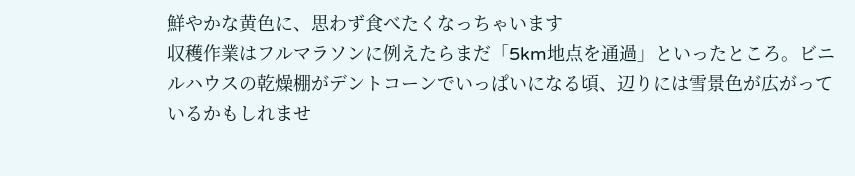鮮やかな黄色に、思わず食べたくなっちゃいます
収穫作業はフルマラソンに例えたらまだ「5km地点を通過」といったところ。ビニルハウスの乾燥棚がデントコーンでいっぱいになる頃、辺りには雪景色が広がっているかもしれませ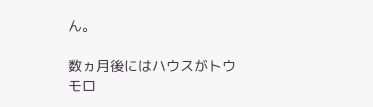ん。

数ヵ月後にはハウスがトウモロ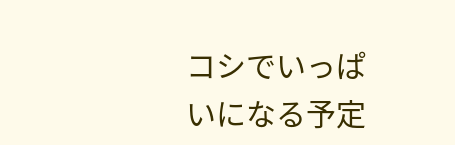コシでいっぱいになる予定